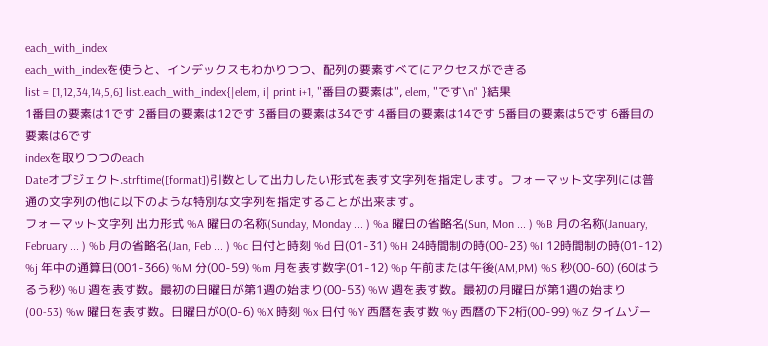each_with_index
each_with_indexを使うと、インデックスもわかりつつ、配列の要素すべてにアクセスができる
list = [1,12,34,14,5,6] list.each_with_index{|elem, i| print i+1, "番目の要素は", elem, "です\n" }結果
1番目の要素は1です 2番目の要素は12です 3番目の要素は34です 4番目の要素は14です 5番目の要素は5です 6番目の要素は6です
indexを取りつつのeach
Dateオブジェクト.strftime([format])引数として出力したい形式を表す文字列を指定します。フォーマット文字列には普通の文字列の他に以下のような特別な文字列を指定することが出来ます。
フォーマット文字列 出力形式 %A 曜日の名称(Sunday, Monday ... ) %a 曜日の省略名(Sun, Mon ... ) %B 月の名称(January, February ... ) %b 月の省略名(Jan, Feb ... ) %c 日付と時刻 %d 日(01-31) %H 24時間制の時(00-23) %I 12時間制の時(01-12) %j 年中の通算日(001-366) %M 分(00-59) %m 月を表す数字(01-12) %p 午前または午後(AM,PM) %S 秒(00-60) (60はうるう秒) %U 週を表す数。最初の日曜日が第1週の始まり(00-53) %W 週を表す数。最初の月曜日が第1週の始まり(00-53) %w 曜日を表す数。日曜日が0(0-6) %X 時刻 %x 日付 %Y 西暦を表す数 %y 西暦の下2桁(00-99) %Z タイムゾー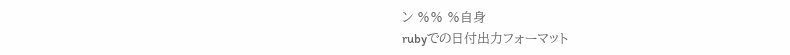ン %% %自身
rubyでの日付出力フォーマット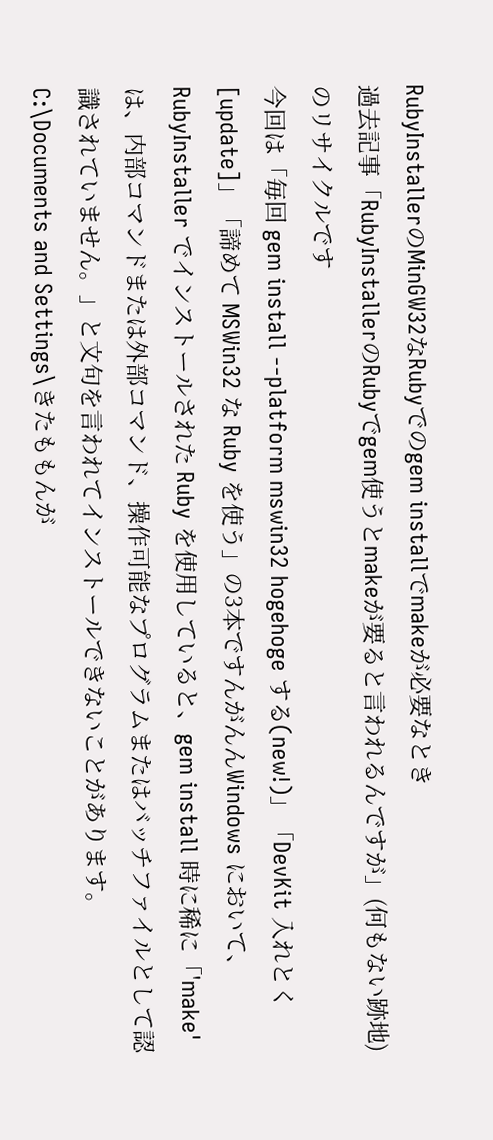RubyInstallerのMinGW32なRubyでのgem installでmakeが必要なとき
過去記事「RubyInstallerのRubyでgem使うとmakeが要ると言われるんですが」(何もない跡地)のリサイクルです
今回は「毎回 gem install --platform mswin32 hogehoge する(new!)」「DevKit 入れとく[update]」「諦めて MSWin32 な Ruby を使う」の3本ですんがんんWindows において、RubyInstaller でインストールされた Ruby を使用していると、gem install 時に稀に「'make' は、内部コマンドまたは外部コマンド、操作可能なプログラムまたはバッチファイルとして認識されていません。」と文句を言われてインストールできないことがあります。
C:\Documents and Settings\きたももんが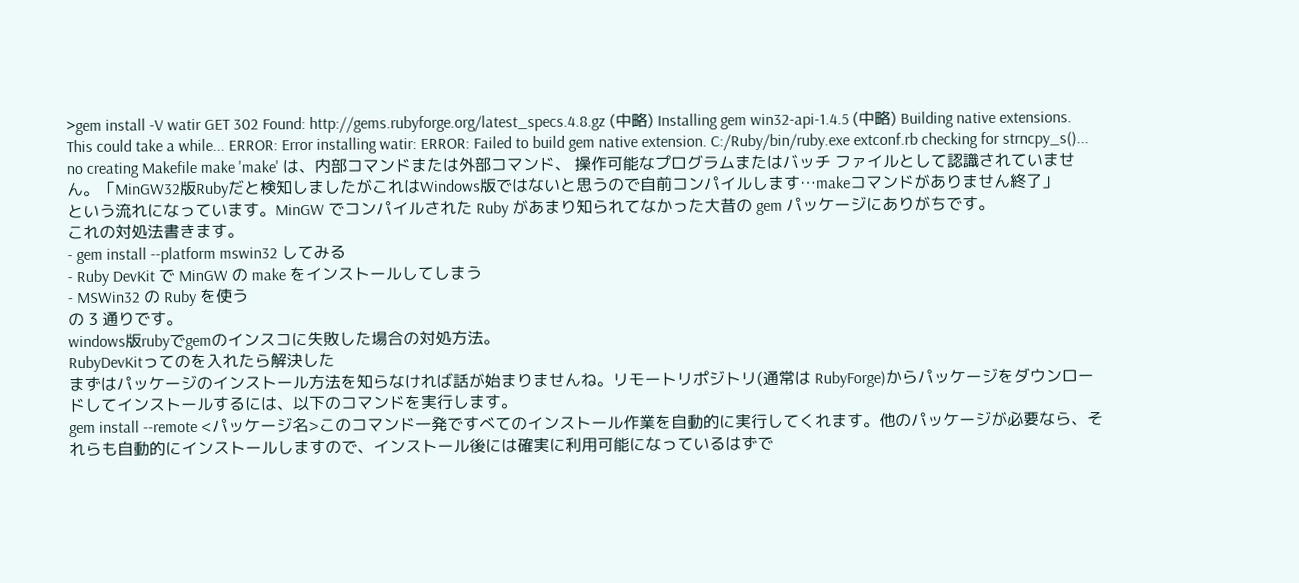>gem install -V watir GET 302 Found: http://gems.rubyforge.org/latest_specs.4.8.gz (中略) Installing gem win32-api-1.4.5 (中略) Building native extensions. This could take a while... ERROR: Error installing watir: ERROR: Failed to build gem native extension. C:/Ruby/bin/ruby.exe extconf.rb checking for strncpy_s()... no creating Makefile make 'make' は、内部コマンドまたは外部コマンド、 操作可能なプログラムまたはバッチ ファイルとして認識されていません。「MinGW32版Rubyだと検知しましたがこれはWindows版ではないと思うので自前コンパイルします…makeコマンドがありません終了」
という流れになっています。MinGW でコンパイルされた Ruby があまり知られてなかった大昔の gem パッケージにありがちです。
これの対処法書きます。
- gem install --platform mswin32 してみる
- Ruby DevKit で MinGW の make をインストールしてしまう
- MSWin32 の Ruby を使う
の 3 通りです。
windows版rubyでgemのインスコに失敗した場合の対処方法。
RubyDevKitってのを入れたら解決した
まずはパッケージのインストール方法を知らなければ話が始まりませんね。リモートリポジトリ(通常は RubyForge)からパッケージをダウンロードしてインストールするには、以下のコマンドを実行します。
gem install --remote <パッケージ名>このコマンド一発ですべてのインストール作業を自動的に実行してくれます。他のパッケージが必要なら、それらも自動的にインストールしますので、インストール後には確実に利用可能になっているはずで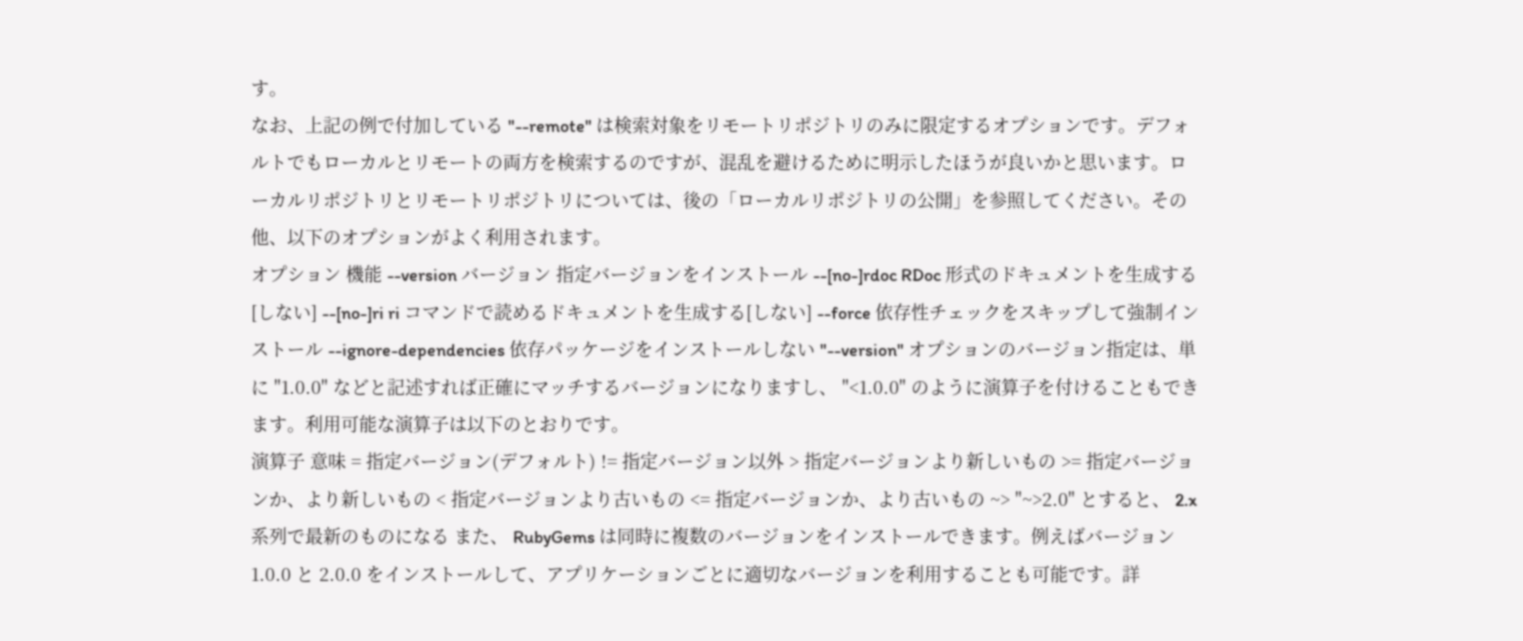す。
なお、上記の例で付加している "--remote" は検索対象をリモートリポジトリのみに限定するオプションです。デフォルトでもローカルとリモートの両方を検索するのですが、混乱を避けるために明示したほうが良いかと思います。ローカルリポジトリとリモートリポジトリについては、後の「ローカルリポジトリの公開」を参照してください。その他、以下のオプションがよく利用されます。
オプション 機能 --version バージョン 指定バージョンをインストール --[no-]rdoc RDoc 形式のドキュメントを生成する[しない] --[no-]ri ri コマンドで読めるドキュメントを生成する[しない] --force 依存性チェックをスキップして強制インストール --ignore-dependencies 依存パッケージをインストールしない "--version" オプションのバージョン指定は、単に "1.0.0" などと記述すれば正確にマッチするバージョンになりますし、 "<1.0.0" のように演算子を付けることもできます。利用可能な演算子は以下のとおりです。
演算子 意味 = 指定バージョン(デフォルト) != 指定バージョン以外 > 指定バージョンより新しいもの >= 指定バージョンか、より新しいもの < 指定バージョンより古いもの <= 指定バージョンか、より古いもの ~> "~>2.0" とすると、 2.x 系列で最新のものになる また、 RubyGems は同時に複数のバージョンをインストールできます。例えばバージョン 1.0.0 と 2.0.0 をインストールして、アプリケーションごとに適切なバージョンを利用することも可能です。詳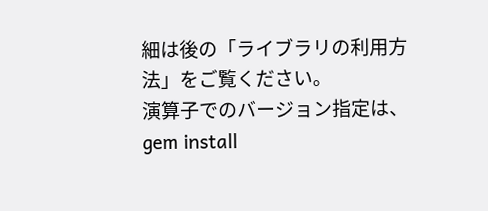細は後の「ライブラリの利用方法」をご覧ください。
演算子でのバージョン指定は、
gem install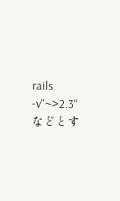rails -v"~>2.3"
などとす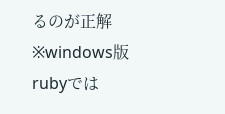るのが正解
※windows版rubyでは